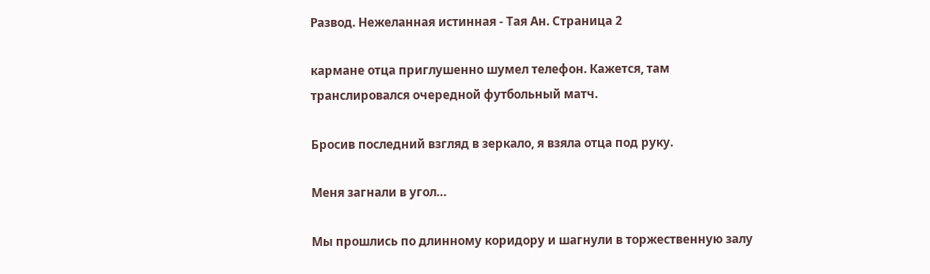Развод. Нежеланная истинная - Тая Ан. Страница 2

кармане отца приглушенно шумел телефон. Кажется, там транслировался очередной футбольный матч.

Бросив последний взгляд в зеркало, я взяла отца под руку.

Меня загнали в угол…

Мы прошлись по длинному коридору и шагнули в торжественную залу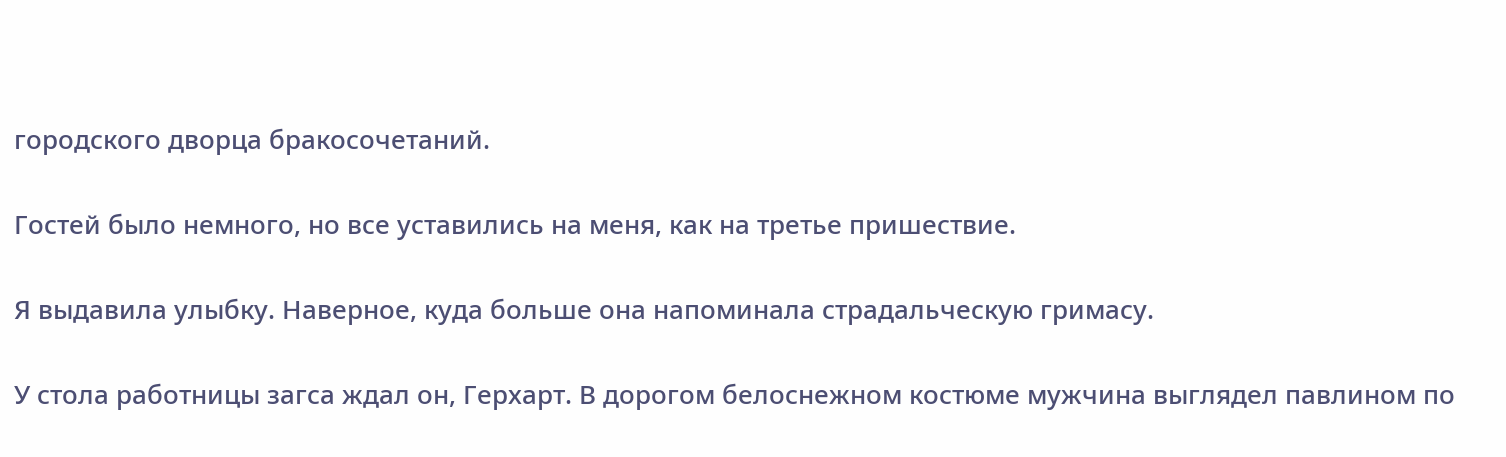городского дворца бракосочетаний.

Гостей было немного, но все уставились на меня, как на третье пришествие.

Я выдавила улыбку. Наверное, куда больше она напоминала страдальческую гримасу.

У стола работницы загса ждал он, Герхарт. В дорогом белоснежном костюме мужчина выглядел павлином по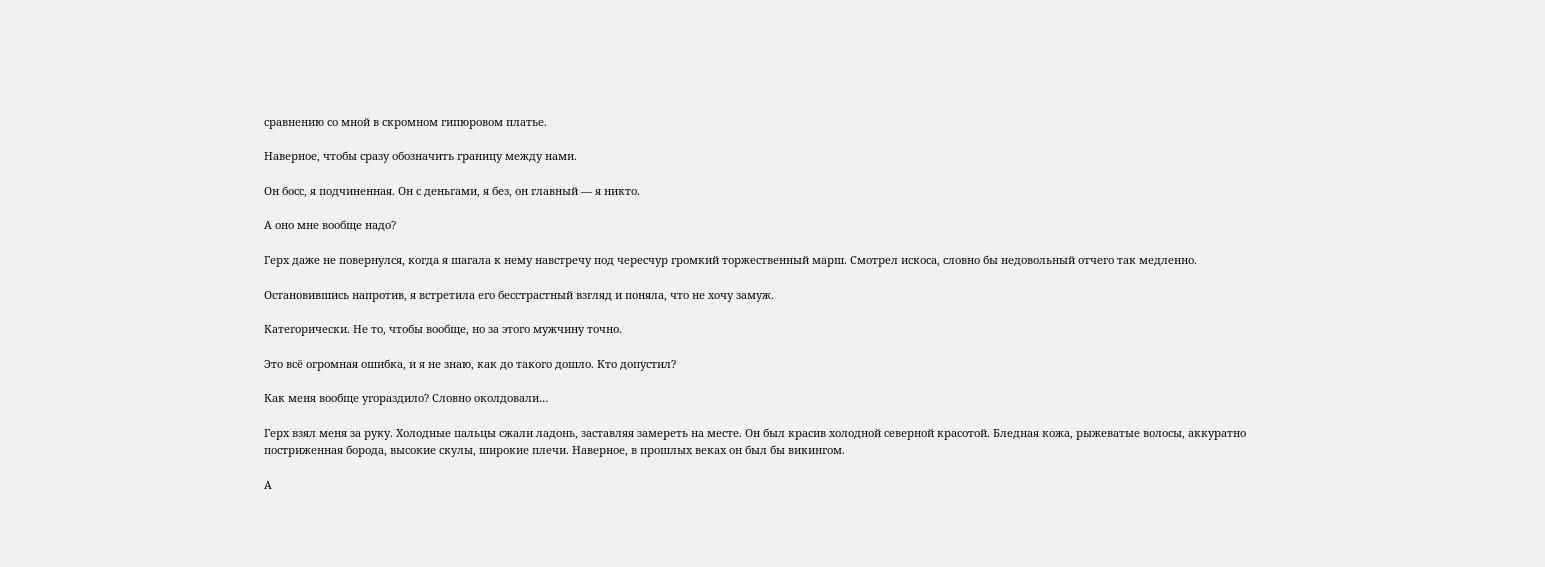сравнению со мной в скромном гипюровом платье.

Наверное, чтобы сразу обозначить границу между нами.

Он босс, я подчиненная. Он с деньгами, я без, он главный — я никто.

А оно мне вообще надо?

Герх даже не повернулся, когда я шагала к нему навстречу под чересчур громкий торжественный марш. Смотрел искоса, словно бы недовольный отчего так медленно.

Остановившись напротив, я встретила его бесстрастный взгляд и поняла, что не хочу замуж.

Категорически. Не то, чтобы вообще, но за этого мужчину точно.

Это всё огромная ошибка, и я не знаю, как до такого дошло. Кто допустил?

Как меня вообще угораздило? Словно околдовали…

Герх взял меня за руку. Холодные пальцы сжали ладонь, заставляя замереть на месте. Он был красив холодной северной красотой. Бледная кожа, рыжеватые волосы, аккуратно постриженная борода, высокие скулы, широкие плечи. Наверное, в прошлых веках он был бы викингом.

А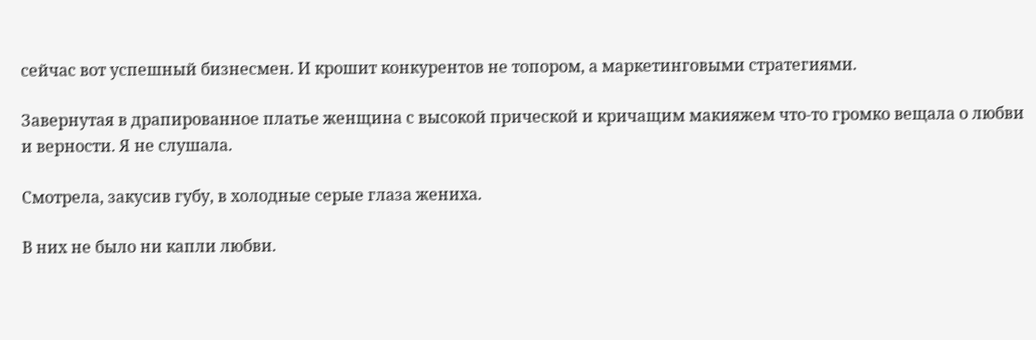сейчас вот успешный бизнесмен. И крошит конкурентов не топором, а маркетинговыми стратегиями.

Завернутая в драпированное платье женщина с высокой прической и кричащим макияжем что-то громко вещала о любви и верности. Я не слушала.

Смотрела, закусив губу, в холодные серые глаза жениха.

В них не было ни капли любви.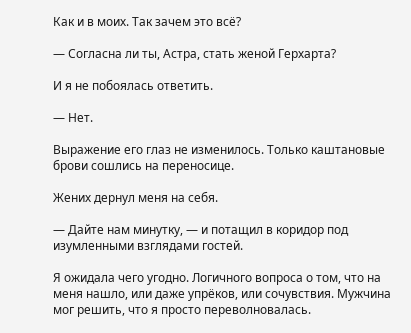Как и в моих. Так зачем это всё?

— Согласна ли ты, Астра, стать женой Герхарта?

И я не побоялась ответить.

— Нет.

Выражение его глаз не изменилось. Только каштановые брови сошлись на переносице.

Жених дернул меня на себя.

— Дайте нам минутку, — и потащил в коридор под изумленными взглядами гостей.

Я ожидала чего угодно. Логичного вопроса о том, что на меня нашло, или даже упрёков, или сочувствия. Мужчина мог решить, что я просто переволновалась.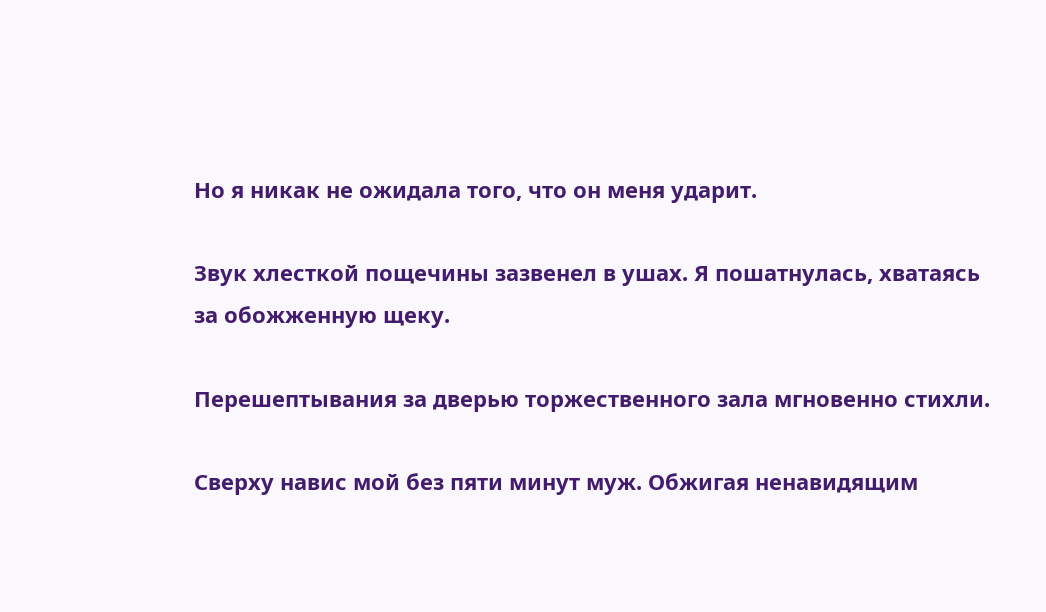Но я никак не ожидала того, что он меня ударит.

Звук хлесткой пощечины зазвенел в ушах. Я пошатнулась, хватаясь за обожженную щеку.

Перешептывания за дверью торжественного зала мгновенно стихли.

Сверху навис мой без пяти минут муж. Обжигая ненавидящим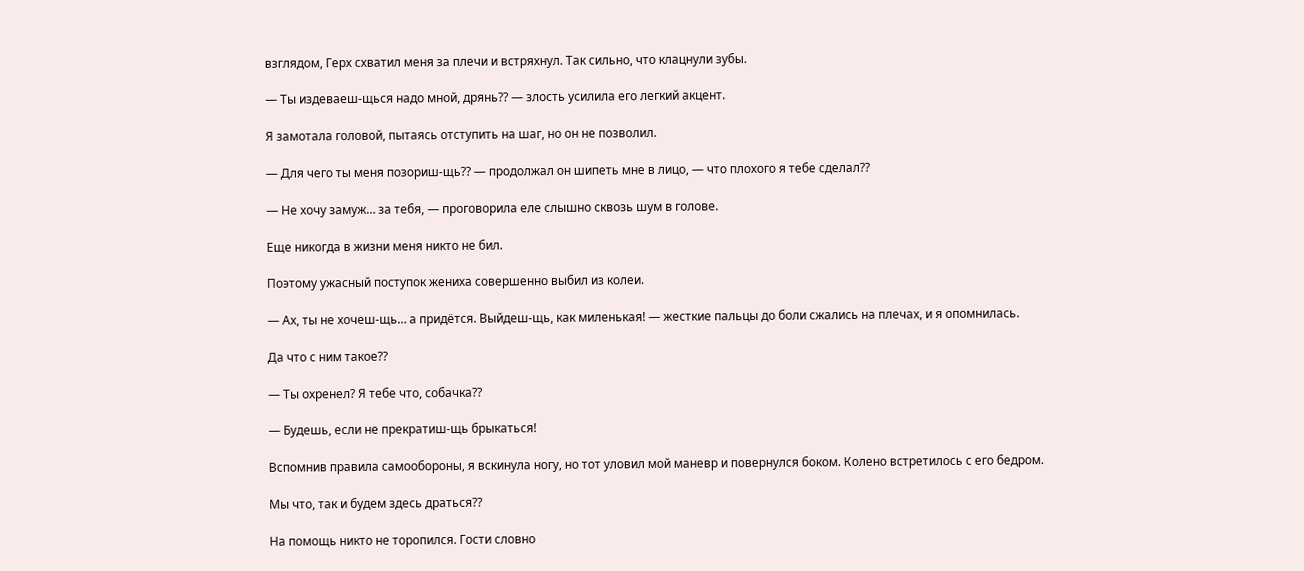взглядом, Герх схватил меня за плечи и встряхнул. Так сильно, что клацнули зубы.

— Ты издеваеш-щься надо мной, дрянь⁇ — злость усилила его легкий акцент.

Я замотала головой, пытаясь отступить на шаг, но он не позволил.

— Для чего ты меня позориш-щь⁇ — продолжал он шипеть мне в лицо, — что плохого я тебе сделал⁇

— Не хочу замуж… за тебя, — проговорила еле слышно сквозь шум в голове.

Еще никогда в жизни меня никто не бил.

Поэтому ужасный поступок жениха совершенно выбил из колеи.

— Ах, ты не хочеш-щь… а придётся. Выйдеш-щь, как миленькая! — жесткие пальцы до боли сжались на плечах, и я опомнилась.

Да что с ним такое⁇

— Ты охренел? Я тебе что, собачка⁇

— Будешь, если не прекратиш-щь брыкаться!

Вспомнив правила самообороны, я вскинула ногу, но тот уловил мой маневр и повернулся боком. Колено встретилось с его бедром.

Мы что, так и будем здесь драться⁇

На помощь никто не торопился. Гости словно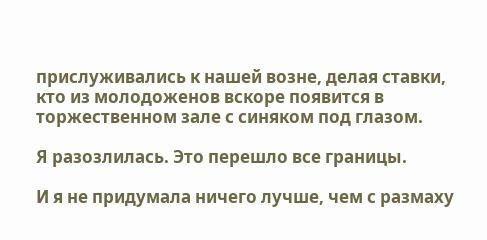прислуживались к нашей возне, делая ставки, кто из молодоженов вскоре появится в торжественном зале с синяком под глазом.

Я разозлилась. Это перешло все границы.

И я не придумала ничего лучше, чем с размаху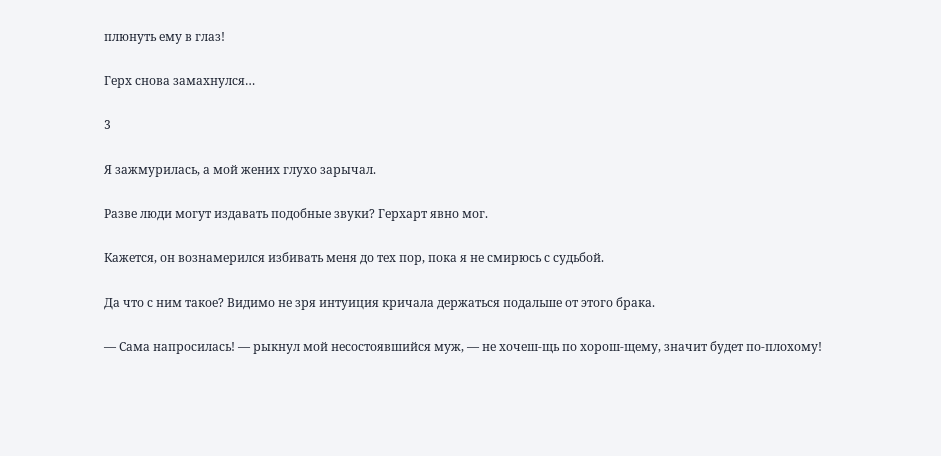плюнуть ему в глаз!

Герх снова замахнулся…

3

Я зажмурилась, а мой жених глухо зарычал.

Разве люди могут издавать подобные звуки? Герхарт явно мог.

Кажется, он вознамерился избивать меня до тех пор, пока я не смирюсь с судьбой.

Да что с ним такое? Видимо не зря интуиция кричала держаться подальше от этого брака.

— Сама напросилась! — рыкнул мой несостоявшийся муж, — не хочеш-щь по хорош-щему, значит будет по-плохому!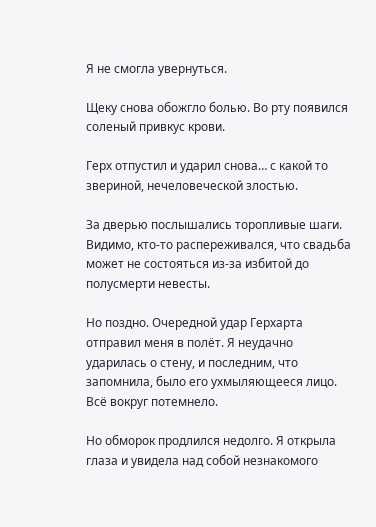Я не смогла увернуться.

Щеку снова обожгло болью. Во рту появился соленый привкус крови.

Герх отпустил и ударил снова… с какой то звериной, нечеловеческой злостью.

За дверью послышались торопливые шаги. Видимо, кто-то распереживался, что свадьба может не состояться из-за избитой до полусмерти невесты.

Но поздно. Очередной удар Герхарта отправил меня в полёт. Я неудачно ударилась о стену, и последним, что запомнила, было его ухмыляющееся лицо. Всё вокруг потемнело.

Но обморок продлился недолго. Я открыла глаза и увидела над собой незнакомого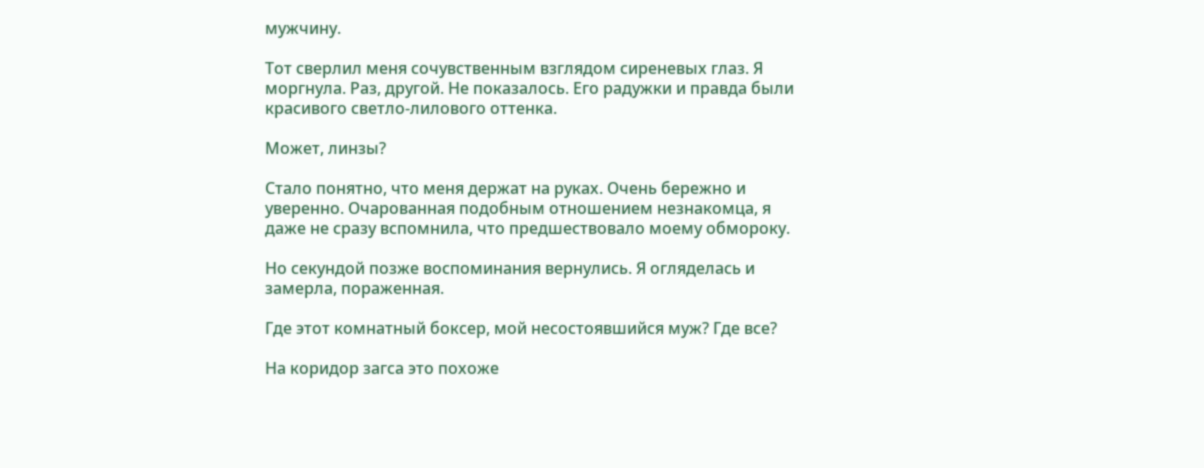мужчину.

Тот сверлил меня сочувственным взглядом сиреневых глаз. Я моргнула. Раз, другой. Не показалось. Его радужки и правда были красивого светло-лилового оттенка.

Может, линзы?

Стало понятно, что меня держат на руках. Очень бережно и уверенно. Очарованная подобным отношением незнакомца, я даже не сразу вспомнила, что предшествовало моему обмороку.

Но секундой позже воспоминания вернулись. Я огляделась и замерла, пораженная.

Где этот комнатный боксер, мой несостоявшийся муж? Где все?

На коридор загса это похоже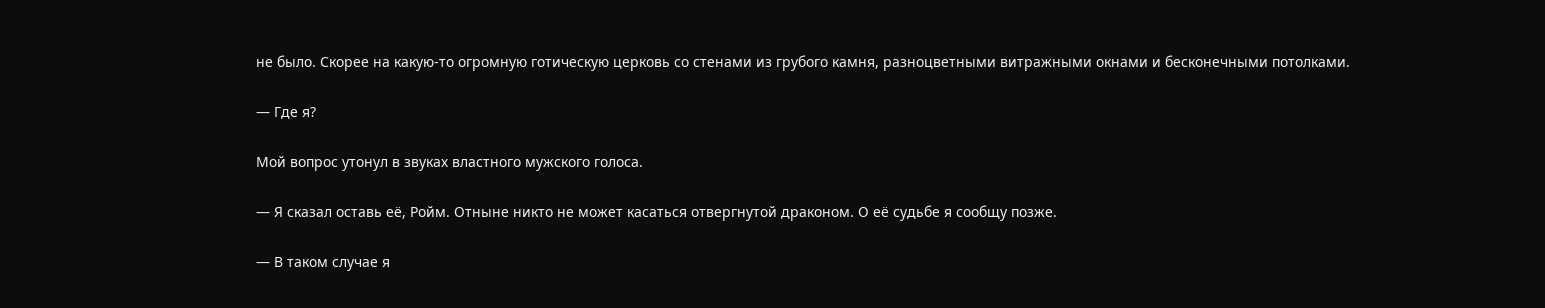не было. Скорее на какую-то огромную готическую церковь со стенами из грубого камня, разноцветными витражными окнами и бесконечными потолками.

— Где я?

Мой вопрос утонул в звуках властного мужского голоса.

— Я сказал оставь её, Ройм. Отныне никто не может касаться отвергнутой драконом. О её судьбе я сообщу позже.

— В таком случае я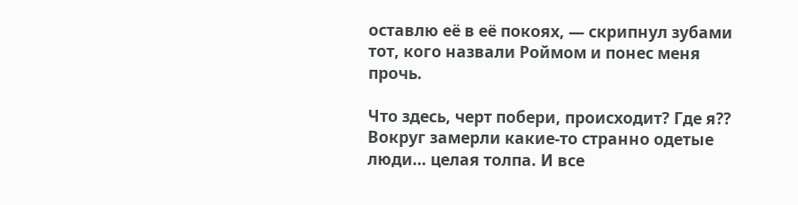оставлю её в её покоях, — скрипнул зубами тот, кого назвали Роймом и понес меня прочь.

Что здесь, черт побери, происходит? Где я⁇ Вокруг замерли какие-то странно одетые люди… целая толпа. И все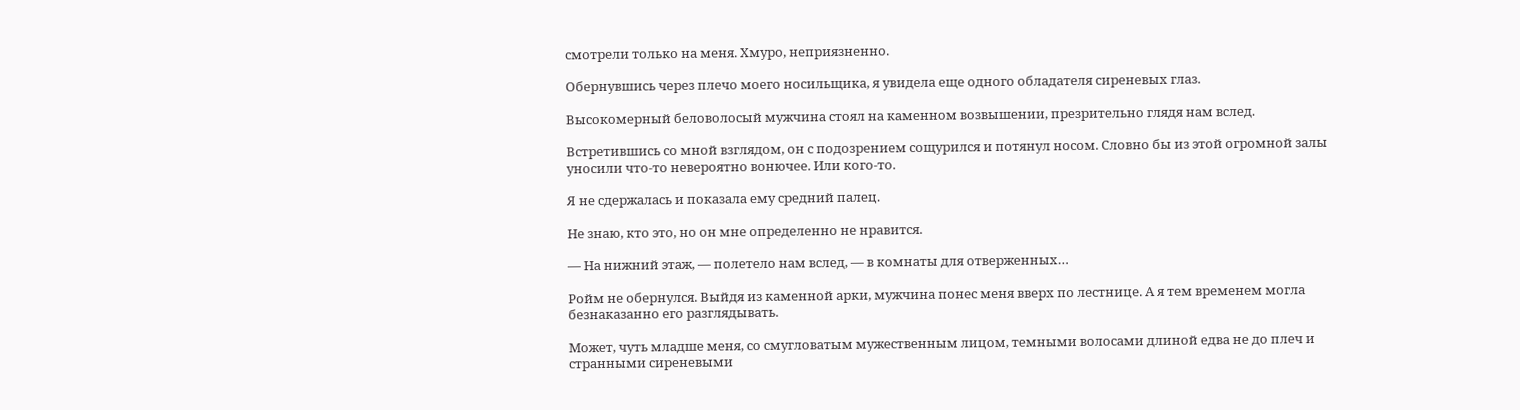смотрели только на меня. Хмуро, неприязненно.

Обернувшись через плечо моего носильщика, я увидела еще одного обладателя сиреневых глаз.

Высокомерный беловолосый мужчина стоял на каменном возвышении, презрительно глядя нам вслед.

Встретившись со мной взглядом, он с подозрением сощурился и потянул носом. Словно бы из этой огромной залы уносили что-то невероятно вонючее. Или кого-то.

Я не сдержалась и показала ему средний палец.

Не знаю, кто это, но он мне определенно не нравится.

— На нижний этаж, — полетело нам вслед, — в комнаты для отверженных…

Ройм не обернулся. Выйдя из каменной арки, мужчина понес меня вверх по лестнице. А я тем временем могла безнаказанно его разглядывать.

Может, чуть младше меня, со смугловатым мужественным лицом, темными волосами длиной едва не до плеч и странными сиреневыми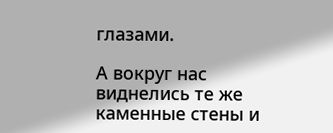глазами.

А вокруг нас виднелись те же каменные стены и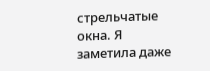стрельчатые окна. Я заметила даже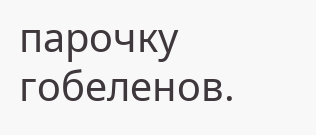парочку гобеленов.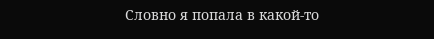Словно я попала в какой-то